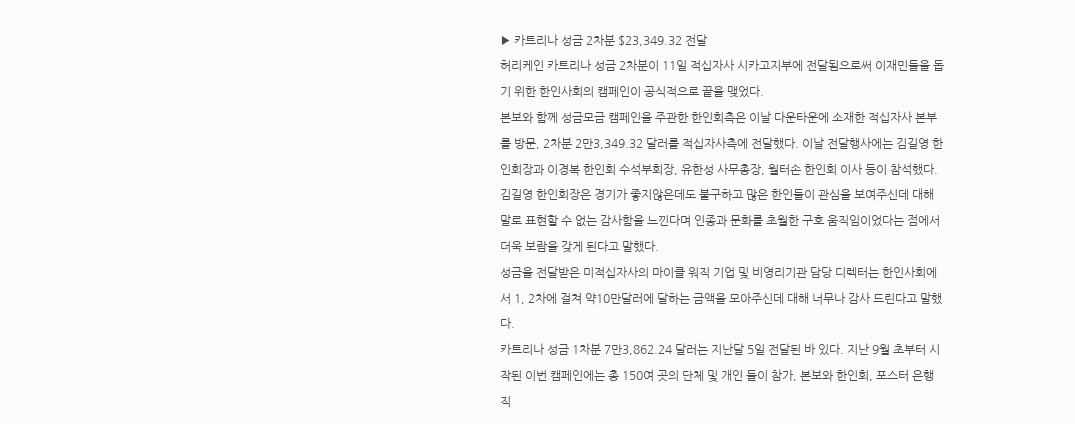▶ 카트리나 성금 2차분 $23,349.32 전달
허리케인 카트리나 성금 2차분이 11일 적십자사 시카고지부에 전달됨으로써 이재민들을 돕기 위한 한인사회의 캠페인이 공식적으로 끝을 맺었다.
본보와 함께 성금모금 캠페인을 주관한 한인회측은 이날 다운타운에 소재한 적십자사 본부를 방문, 2차분 2만3,349.32 달러를 적십자사측에 전달했다. 이날 전달행사에는 김길영 한인회장과 이경복 한인회 수석부회장, 유한성 사무총장, 월터손 한인회 이사 등이 참석했다.
김길영 한인회장은 경기가 좋지않은데도 불구하고 많은 한인들이 관심을 보여주신데 대해 말로 표현할 수 없는 감사함을 느낀다며 인종과 문화를 초월한 구호 움직임이었다는 점에서 더욱 보람을 갖게 된다고 말했다.
성금을 전달받은 미적십자사의 마이클 워직 기업 및 비영리기관 담당 디렉터는 한인사회에서 1, 2차에 걸쳐 약10만달러에 달하는 금액을 모아주신데 대해 너무나 감사 드린다고 말했다.
카트리나 성금 1차분 7만3,862.24 달러는 지난달 5일 전달된 바 있다. 지난 9월 초부터 시작된 이번 캠페인에는 총 150여 곳의 단체 및 개인 들이 참가, 본보와 한인회, 포스터 은행 직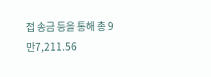접 송금 등을 통해 총 9만7,211.56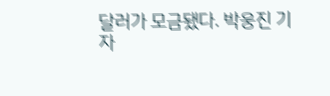달러가 모금됐다. 박웅진 기자